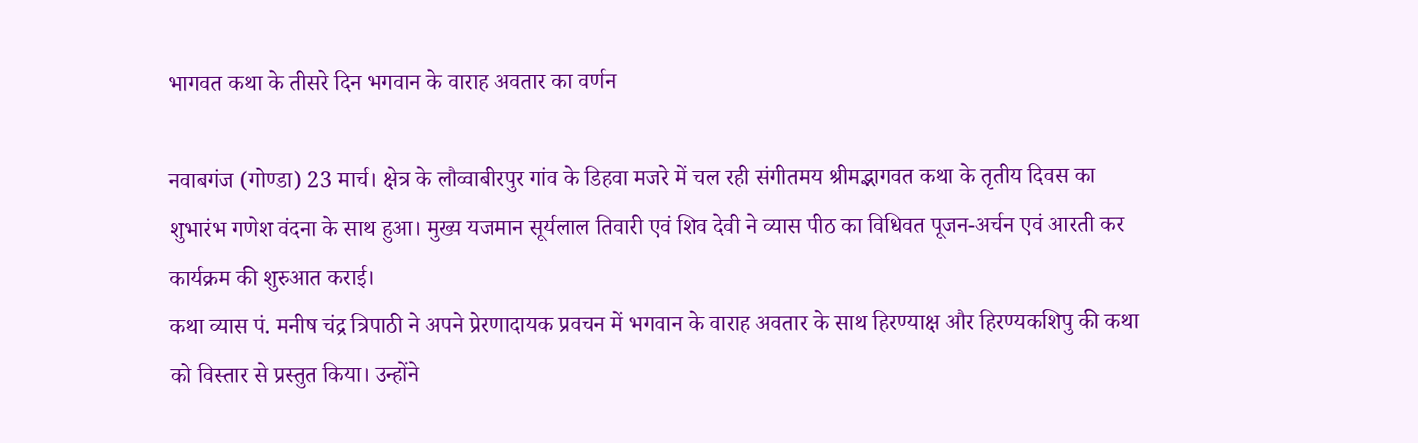भागवत कथा के तीसरे दिन भगवान के वाराह अवतार का वर्णन

नवाबगंज (गोण्डा) 23 मार्च। क्षेत्र के लौव्वाबीरपुर गांव के डिहवा मजरे में चल रही संगीतमय श्रीमद्भागवत कथा के तृतीय दिवस का शुभारंभ गणेश वंदना के साथ हुआ। मुख्य यजमान सूर्यलाल तिवारी एवं शिव देवी ने व्यास पीठ का विधिवत पूजन-अर्चन एवं आरती कर कार्यक्रम की शुरुआत कराई।
कथा व्यास पं. मनीष चंद्र त्रिपाठी ने अपने प्रेरणादायक प्रवचन में भगवान के वाराह अवतार के साथ हिरण्याक्ष और हिरण्यकशिपु की कथा को विस्तार से प्रस्तुत किया। उन्होंने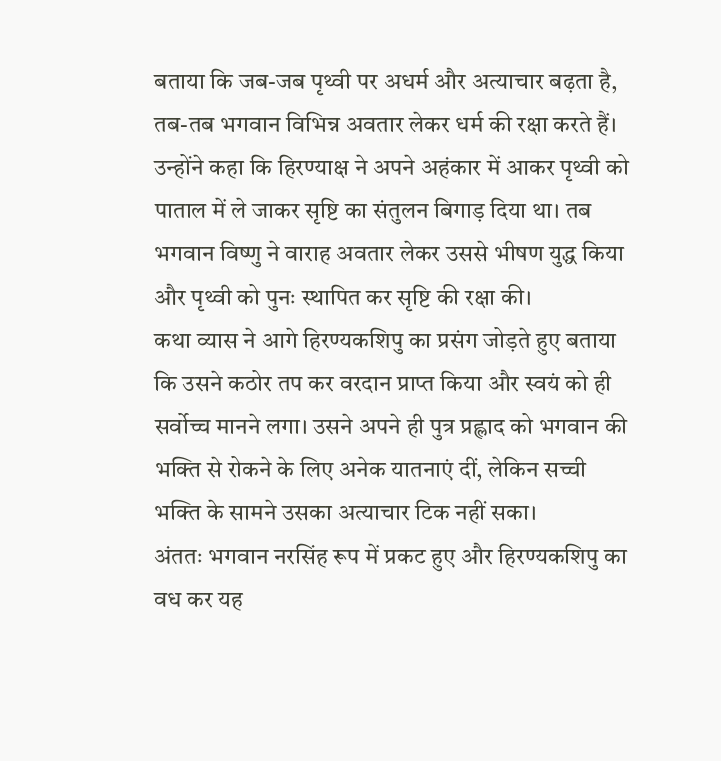बताया कि जब-जब पृथ्वी पर अधर्म और अत्याचार बढ़ता है, तब-तब भगवान विभिन्न अवतार लेकर धर्म की रक्षा करते हैं।
उन्होंने कहा कि हिरण्याक्ष ने अपने अहंकार में आकर पृथ्वी को पाताल में ले जाकर सृष्टि का संतुलन बिगाड़ दिया था। तब भगवान विष्णु ने वाराह अवतार लेकर उससे भीषण युद्ध किया और पृथ्वी को पुनः स्थापित कर सृष्टि की रक्षा की।
कथा व्यास ने आगे हिरण्यकशिपु का प्रसंग जोड़ते हुए बताया कि उसने कठोर तप कर वरदान प्राप्त किया और स्वयं को ही सर्वोच्च मानने लगा। उसने अपने ही पुत्र प्रह्लाद को भगवान की भक्ति से रोकने के लिए अनेक यातनाएं दीं, लेकिन सच्ची भक्ति के सामने उसका अत्याचार टिक नहीं सका।
अंततः भगवान नरसिंह रूप में प्रकट हुए और हिरण्यकशिपु का वध कर यह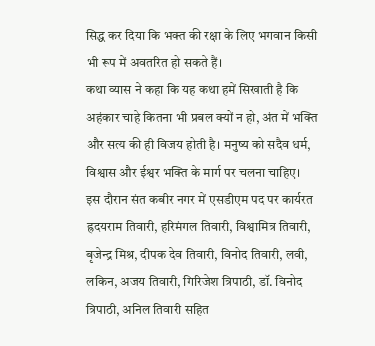सिद्ध कर दिया कि भक्त की रक्षा के लिए भगवान किसी भी रूप में अवतरित हो सकते हैं।
कथा व्यास ने कहा कि यह कथा हमें सिखाती है कि अहंकार चाहे कितना भी प्रबल क्यों न हो, अंत में भक्ति और सत्य की ही विजय होती है। मनुष्य को सदैव धर्म, विश्वास और ईश्वर भक्ति के मार्ग पर चलना चाहिए।
इस दौरान संत कबीर नगर में एसडीएम पद पर कार्यरत ह्रदयराम तिवारी, हरिमंगल तिवारी, विश्वामित्र तिवारी, बृजेन्द्र मिश्र, दीपक देव तिवारी, विनोद तिवारी, लवी, लकिन, अजय तिवारी, गिरिजेश त्रिपाठी, डॉ. विनोद त्रिपाठी, अनिल तिवारी सहित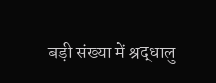बड़ी संख्या में श्रद्धालु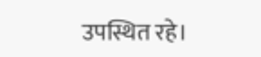उपस्थित रहे।